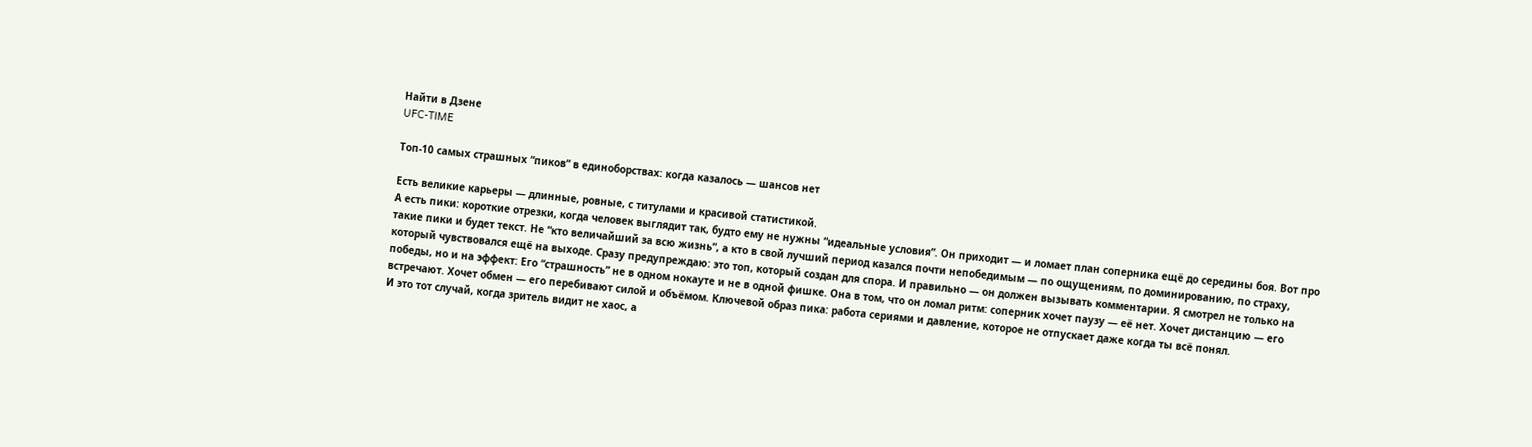Найти в Дзене
UFC-TIME

Топ-10 самых страшных “пиков” в единоборствах: когда казалось — шансов нет

Есть великие карьеры — длинные, ровные, с титулами и красивой статистикой.
А есть пики: короткие отрезки, когда человек выглядит так, будто ему не нужны “идеальные условия”. Он приходит — и ломает план соперника ещё до середины боя. Вот про такие пики и будет текст. Не “кто величайший за всю жизнь”, а кто в свой лучший период казался почти непобедимым — по ощущениям, по доминированию, по страху, который чувствовался ещё на выходе. Сразу предупреждаю: это топ, который создан для спора. И правильно — он должен вызывать комментарии. Я смотрел не только на победы, но и на эффект: Его “страшность” не в одном нокауте и не в одной фишке. Она в том, что он ломал ритм: соперник хочет паузу — её нет. Хочет дистанцию — его встречают. Хочет обмен — его перебивают силой и объёмом. Ключевой образ пика: работа сериями и давление, которое не отпускает даже когда ты всё понял.
И это тот случай, когда зритель видит не хаос, а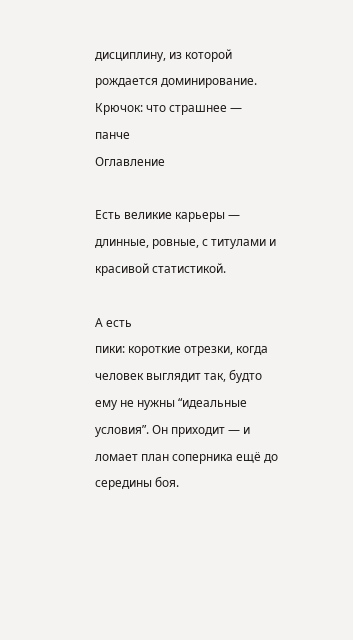дисциплину, из которой рождается доминирование. Крючок: что страшнее — панче
Оглавление

Есть великие карьеры — длинные, ровные, с титулами и красивой статистикой.

А есть
пики: короткие отрезки, когда человек выглядит так, будто ему не нужны “идеальные условия”. Он приходит — и ломает план соперника ещё до середины боя.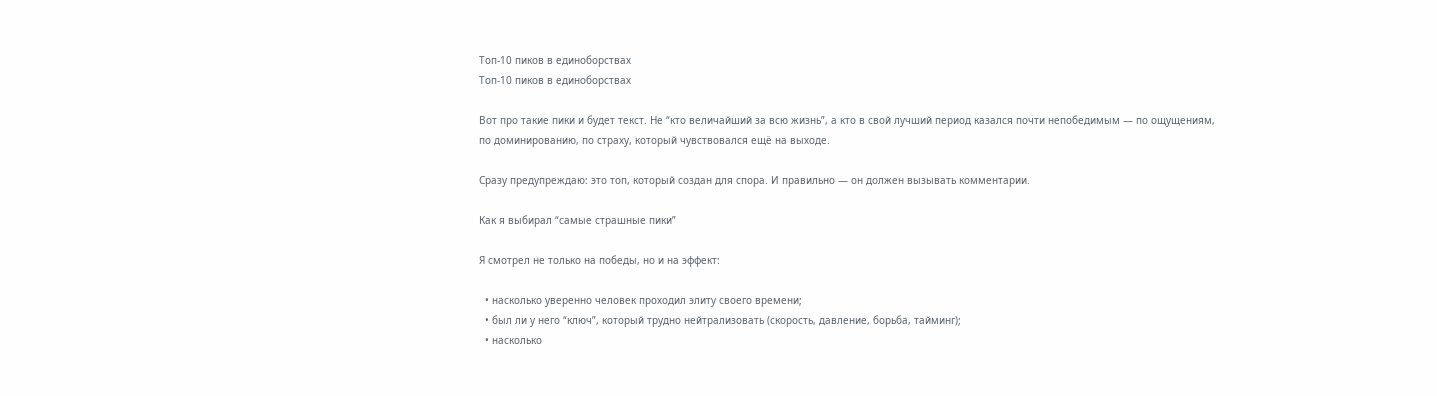Топ-10 пиков в единоборствах
Топ-10 пиков в единоборствах

Вот про такие пики и будет текст. Не “кто величайший за всю жизнь”, а кто в свой лучший период казался почти непобедимым — по ощущениям, по доминированию, по страху, который чувствовался ещё на выходе.

Сразу предупреждаю: это топ, который создан для спора. И правильно — он должен вызывать комментарии.

Как я выбирал “самые страшные пики”

Я смотрел не только на победы, но и на эффект:

  • насколько уверенно человек проходил элиту своего времени;
  • был ли у него “ключ”, который трудно нейтрализовать (скорость, давление, борьба, тайминг);
  • насколько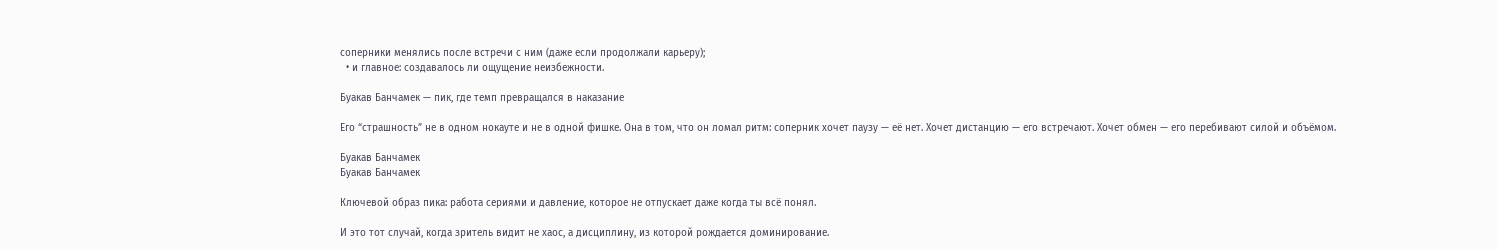соперники менялись после встречи с ним (даже если продолжали карьеру);
  • и главное: создавалось ли ощущение неизбежности.

Буакав Банчамек — пик, где темп превращался в наказание

Его “страшность” не в одном нокауте и не в одной фишке. Она в том, что он ломал ритм: соперник хочет паузу — её нет. Хочет дистанцию — его встречают. Хочет обмен — его перебивают силой и объёмом.

Буакав Банчамек
Буакав Банчамек

Ключевой образ пика: работа сериями и давление, которое не отпускает даже когда ты всё понял.

И это тот случай, когда зритель видит не хаос, а дисциплину, из которой рождается доминирование.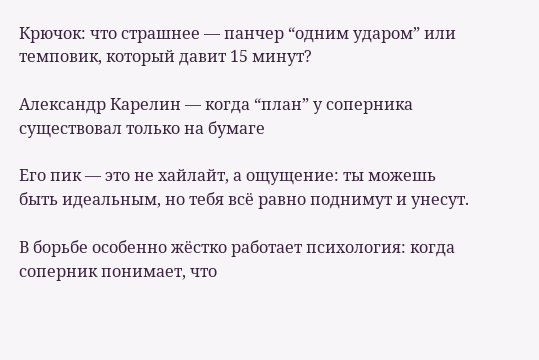Крючок: что страшнее — панчер “одним ударом” или темповик, который давит 15 минут?

Александр Карелин — когда “план” у соперника существовал только на бумаге

Его пик — это не хайлайт, а ощущение: ты можешь быть идеальным, но тебя всё равно поднимут и унесут.

В борьбе особенно жёстко работает психология: когда соперник понимает, что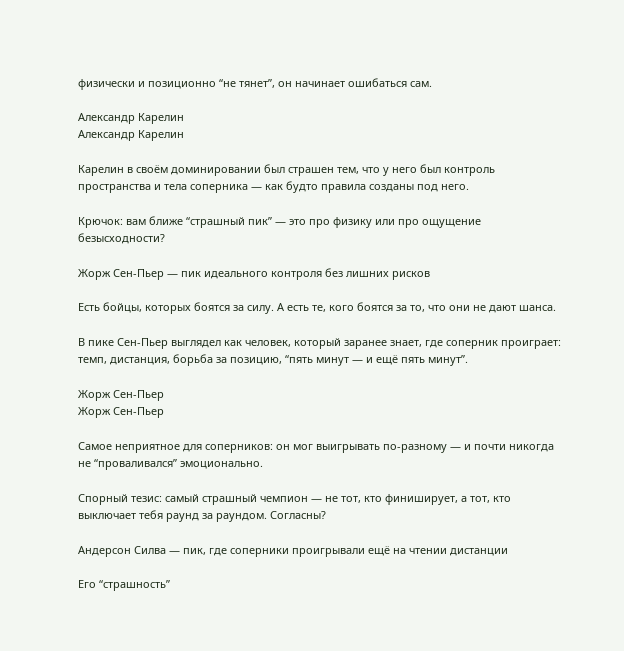физически и позиционно “не тянет”, он начинает ошибаться сам.

Александр Карелин
Александр Карелин

Карелин в своём доминировании был страшен тем, что у него был контроль пространства и тела соперника — как будто правила созданы под него.

Крючок: вам ближе “страшный пик” — это про физику или про ощущение безысходности?

Жорж Сен-Пьер — пик идеального контроля без лишних рисков

Есть бойцы, которых боятся за силу. А есть те, кого боятся за то, что они не дают шанса.

В пике Сен-Пьер выглядел как человек, который заранее знает, где соперник проиграет: темп, дистанция, борьба за позицию, “пять минут — и ещё пять минут”.

Жорж Сен-Пьер
Жорж Сен-Пьер

Самое неприятное для соперников: он мог выигрывать по-разному — и почти никогда не “проваливался” эмоционально.

Спорный тезис: самый страшный чемпион — не тот, кто финиширует, а тот, кто выключает тебя раунд за раундом. Согласны?

Андерсон Силва — пик, где соперники проигрывали ещё на чтении дистанции

Его “страшность”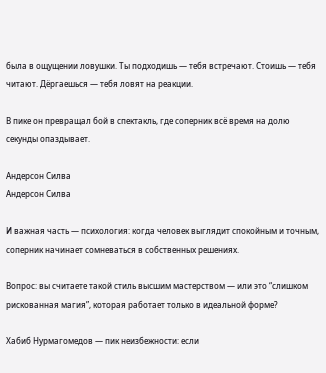была в ощущении ловушки. Ты подходишь — тебя встречают. Стоишь — тебя читают. Дёргаешься — тебя ловят на реакции.

В пике он превращал бой в спектакль, где соперник всё время на долю секунды опаздывает.

Андерсон Силва
Андерсон Силва

И важная часть — психология: когда человек выглядит спокойным и точным, соперник начинает сомневаться в собственных решениях.

Вопрос: вы считаете такой стиль высшим мастерством — или это “слишком рискованная магия”, которая работает только в идеальной форме?

Хабиб Нурмагомедов — пик неизбежности: если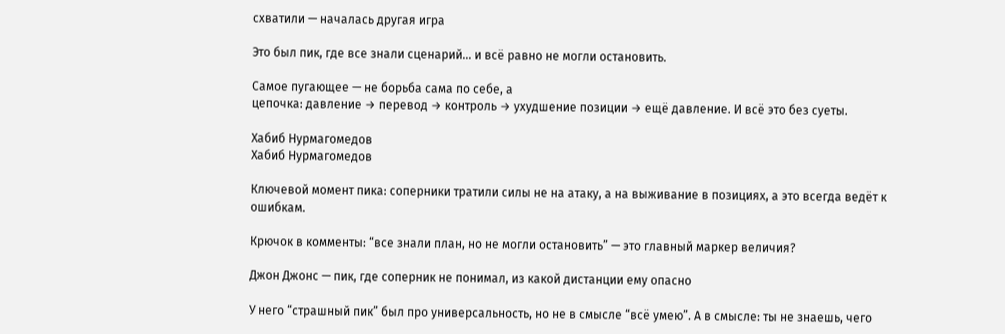схватили — началась другая игра

Это был пик, где все знали сценарий… и всё равно не могли остановить.

Самое пугающее — не борьба сама по себе, а
цепочка: давление → перевод → контроль → ухудшение позиции → ещё давление. И всё это без суеты.

Хабиб Нурмагомедов
Хабиб Нурмагомедов

Ключевой момент пика: соперники тратили силы не на атаку, а на выживание в позициях, а это всегда ведёт к ошибкам.

Крючок в комменты: “все знали план, но не могли остановить” — это главный маркер величия?

Джон Джонс — пик, где соперник не понимал, из какой дистанции ему опасно

У него “страшный пик” был про универсальность, но не в смысле “всё умею”. А в смысле: ты не знаешь, чего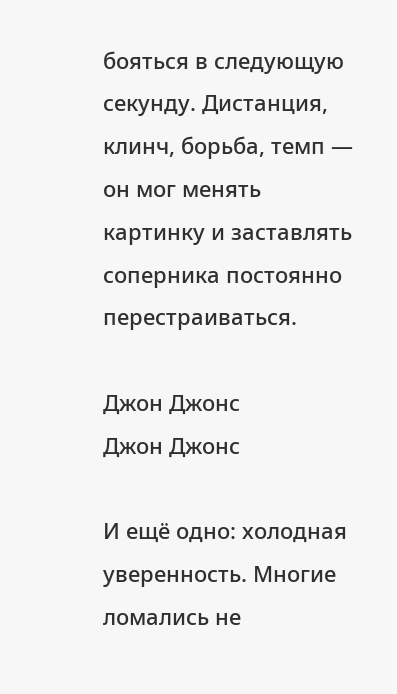бояться в следующую секунду. Дистанция, клинч, борьба, темп — он мог менять картинку и заставлять соперника постоянно перестраиваться.

Джон Джонс
Джон Джонс

И ещё одно: холодная уверенность. Многие ломались не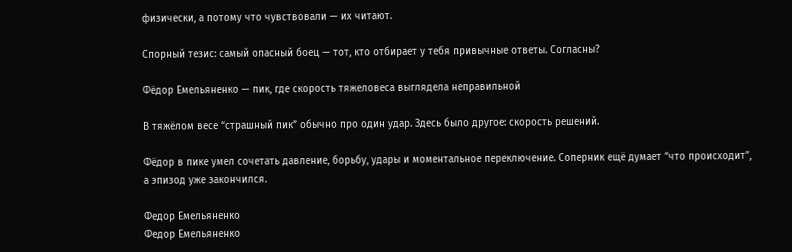физически, а потому что чувствовали — их читают.

Спорный тезис: самый опасный боец — тот, кто отбирает у тебя привычные ответы. Согласны?

Фёдор Емельяненко — пик, где скорость тяжеловеса выглядела неправильной

В тяжёлом весе “страшный пик” обычно про один удар. Здесь было другое: скорость решений.

Фёдор в пике умел сочетать давление, борьбу, удары и моментальное переключение. Соперник ещё думает “что происходит”, а эпизод уже закончился.

Федор Емельяненко
Федор Емельяненко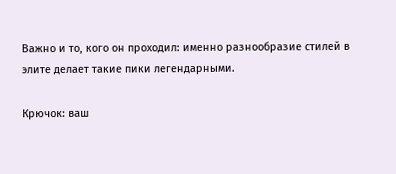Важно и то, кого он проходил: именно разнообразие стилей в элите делает такие пики легендарными.

Крючок: ваш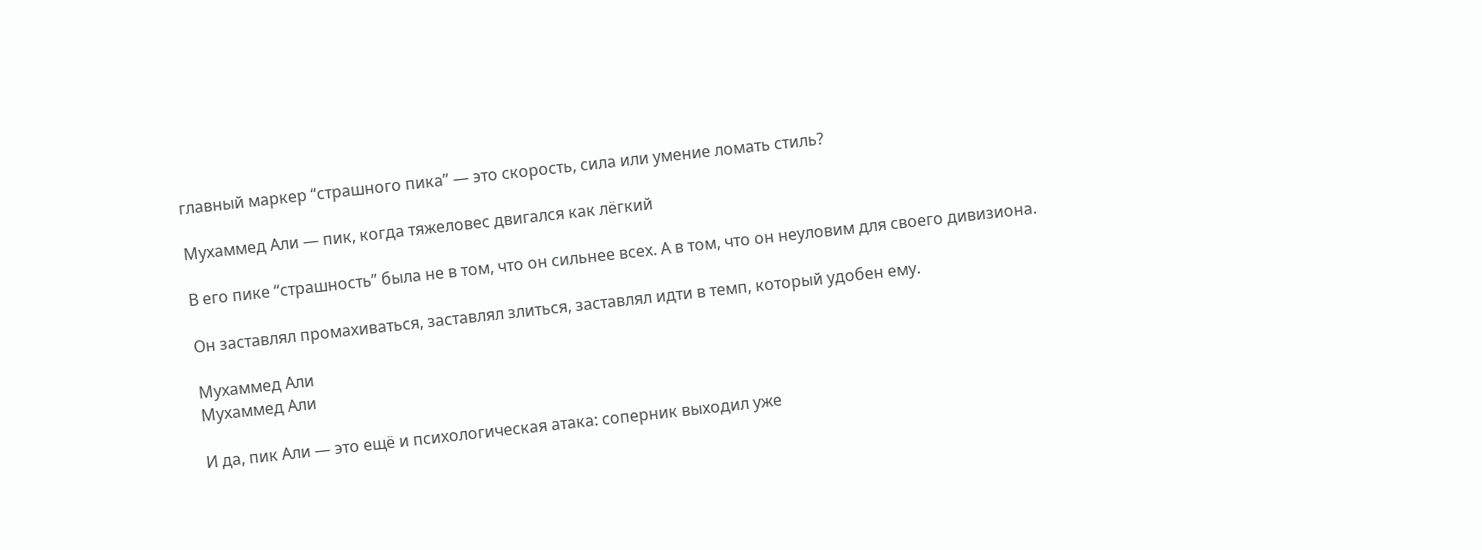главный маркер “страшного пика” — это скорость, сила или умение ломать стиль?

Мухаммед Али — пик, когда тяжеловес двигался как лёгкий

В его пике “страшность” была не в том, что он сильнее всех. А в том, что он неуловим для своего дивизиона.

Он заставлял промахиваться, заставлял злиться, заставлял идти в темп, который удобен ему.

Мухаммед Али
Мухаммед Али

И да, пик Али — это ещё и психологическая атака: соперник выходил уже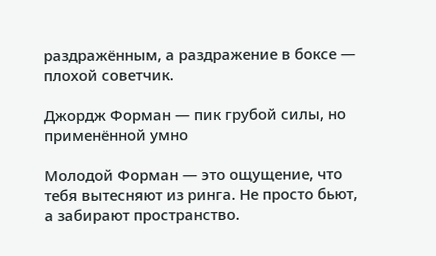раздражённым, а раздражение в боксе — плохой советчик.

Джордж Форман — пик грубой силы, но применённой умно

Молодой Форман — это ощущение, что тебя вытесняют из ринга. Не просто бьют, а забирают пространство.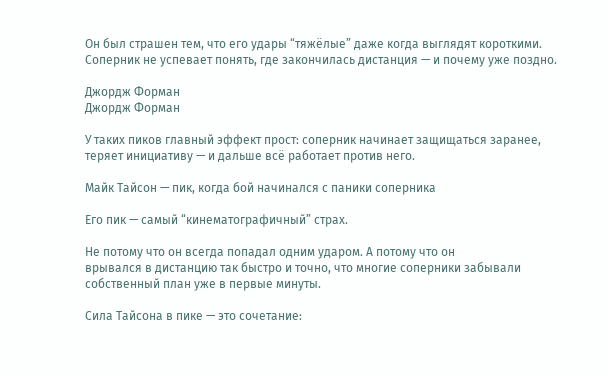Он был страшен тем, что его удары “тяжёлые” даже когда выглядят короткими. Соперник не успевает понять, где закончилась дистанция — и почему уже поздно.

Джордж Форман
Джордж Форман

У таких пиков главный эффект прост: соперник начинает защищаться заранее, теряет инициативу — и дальше всё работает против него.

Майк Тайсон — пик, когда бой начинался с паники соперника

Его пик — самый “кинематографичный” страх.

Не потому что он всегда попадал одним ударом. А потому что он
врывался в дистанцию так быстро и точно, что многие соперники забывали собственный план уже в первые минуты.

Сила Тайсона в пике — это сочетание: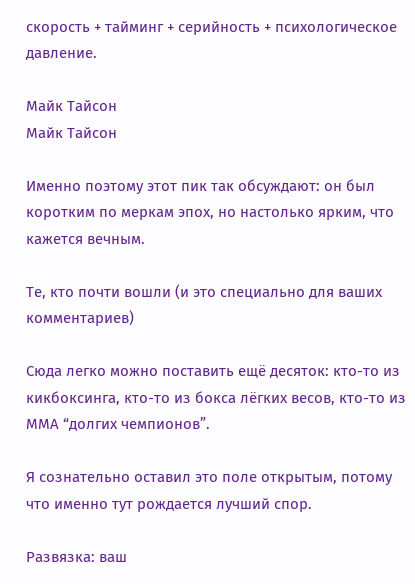скорость + тайминг + серийность + психологическое давление.

Майк Тайсон
Майк Тайсон

Именно поэтому этот пик так обсуждают: он был коротким по меркам эпох, но настолько ярким, что кажется вечным.

Те, кто почти вошли (и это специально для ваших комментариев)

Сюда легко можно поставить ещё десяток: кто-то из кикбоксинга, кто-то из бокса лёгких весов, кто-то из ММА “долгих чемпионов”.

Я сознательно оставил это поле открытым, потому что именно тут рождается лучший спор.

Развязка: ваш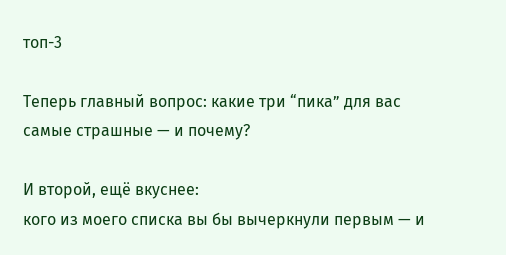топ-3

Теперь главный вопрос: какие три “пика” для вас самые страшные — и почему?

И второй, ещё вкуснее:
кого из моего списка вы бы вычеркнули первым — и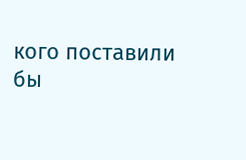кого поставили бы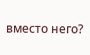вместо него?